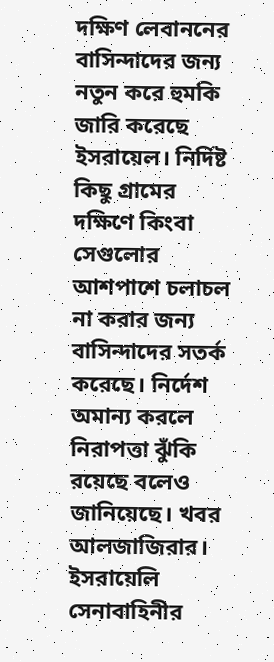দক্ষিণ লেবাননের বাসিন্দাদের জন্য নতুন করে হুমকি জারি করেছে ইসরায়েল। নির্দিষ্ট কিছু গ্রামের দক্ষিণে কিংবা সেগুলোর আশপাশে চলাচল না করার জন্য বাসিন্দাদের সতর্ক করেছে। নির্দেশ অমান্য করলে নিরাপত্তা ঝুঁকি রয়েছে বলেও জানিয়েছে। খবর আলজাজিরার।
ইসরায়েলি সেনাবাহিনীর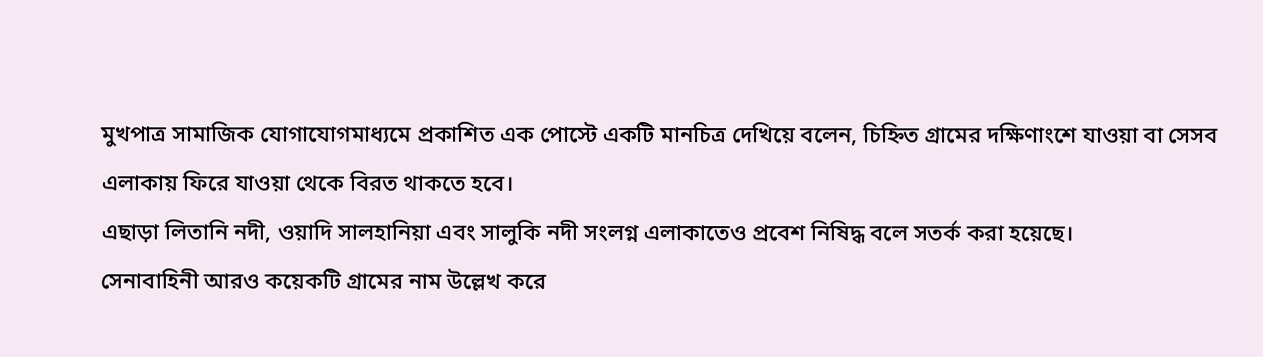মুখপাত্র সামাজিক যোগাযোগমাধ্যমে প্রকাশিত এক পোস্টে একটি মানচিত্র দেখিয়ে বলেন, চিহ্নিত গ্রামের দক্ষিণাংশে যাওয়া বা সেসব এলাকায় ফিরে যাওয়া থেকে বিরত থাকতে হবে।
এছাড়া লিতানি নদী, ওয়াদি সালহানিয়া এবং সালুকি নদী সংলগ্ন এলাকাতেও প্রবেশ নিষিদ্ধ বলে সতর্ক করা হয়েছে।
সেনাবাহিনী আরও কয়েকটি গ্রামের নাম উল্লেখ করে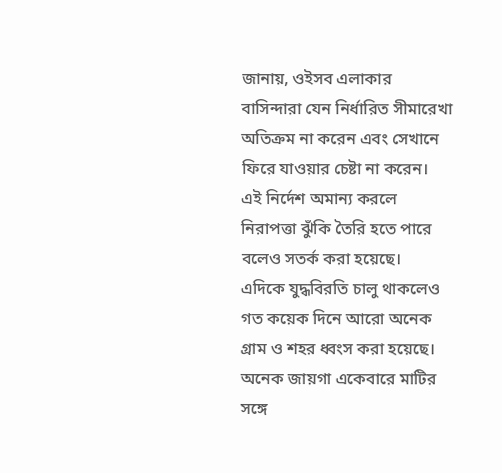জানায়, ওইসব এলাকার বাসিন্দারা যেন নির্ধারিত সীমারেখা অতিক্রম না করেন এবং সেখানে ফিরে যাওয়ার চেষ্টা না করেন।
এই নির্দেশ অমান্য করলে নিরাপত্তা ঝুঁকি তৈরি হতে পারে বলেও সতর্ক করা হয়েছে।
এদিকে যুদ্ধবিরতি চালু থাকলেও গত কয়েক দিনে আরো অনেক গ্রাম ও শহর ধ্বংস করা হয়েছে। অনেক জায়গা একেবারে মাটির সঙ্গে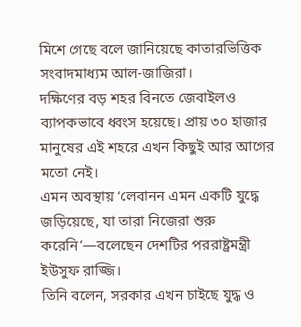মিশে গেছে বলে জানিয়েছে কাতারভিত্তিক সংবাদমাধ্যম আল-জাজিরা।
দক্ষিণের বড় শহর বিনতে জেবাইলও ব্যাপকভাবে ধ্বংস হয়েছে। প্রায় ৩০ হাজার মানুষের এই শহরে এখন কিছুই আর আগের মতো নেই।
এমন অবস্থায় ‘লেবানন এমন একটি যুদ্ধে জড়িয়েছে, যা তারা নিজেরা শুরু করেনি’—বলেছেন দেশটির পররাষ্ট্রমন্ত্রী ইউসুফ রাজ্জি।
তিনি বলেন, সরকার এখন চাইছে যুদ্ধ ও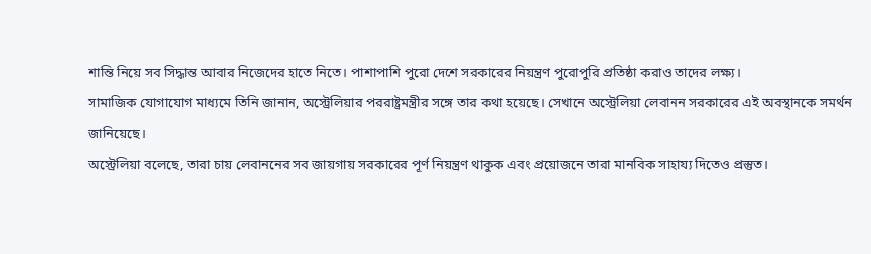শান্তি নিয়ে সব সিদ্ধান্ত আবার নিজেদের হাতে নিতে। পাশাপাশি পুরো দেশে সরকারের নিয়ন্ত্রণ পুরোপুরি প্রতিষ্ঠা করাও তাদের লক্ষ্য।
সামাজিক যোগাযোগ মাধ্যমে তিনি জানান, অস্ট্রেলিয়ার পররাষ্ট্রমন্ত্রীর সঙ্গে তার কথা হয়েছে। সেখানে অস্ট্রেলিয়া লেবানন সরকারের এই অবস্থানকে সমর্থন জানিয়েছে।
অস্ট্রেলিয়া বলেছে, তারা চায় লেবাননের সব জায়গায় সরকারের পূর্ণ নিয়ন্ত্রণ থাকুক এবং প্রয়োজনে তারা মানবিক সাহায্য দিতেও প্রস্তুত।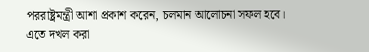পররাষ্ট্রমন্ত্রী আশা প্রকাশ করেন, চলমান আলোচনা সফল হবে।
এতে দখল করা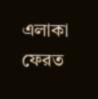এলাকা ফেরত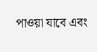পাওয়া যাবে এবং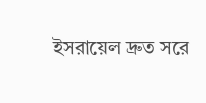ইসরায়েল দ্রুত সরে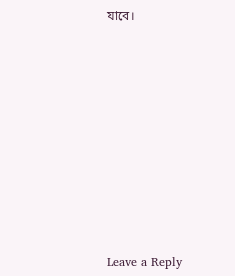যাবে।













Leave a Reply